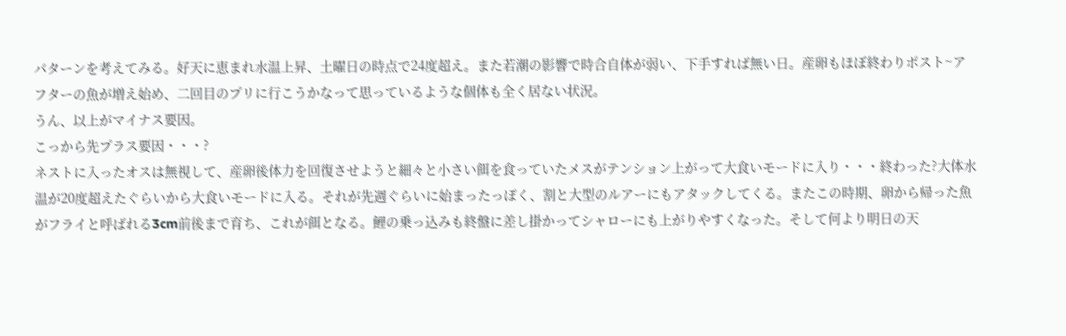パターンを考えてみる。好天に恵まれ水温上昇、土曜日の時点で24度超え。また若潮の影響で時合自体が弱い、下手すれば無い日。産卵もほぼ終わりポスト~アフターの魚が増え始め、二回目のプリに行こうかなって思っているような個体も全く居ない状況。
うん、以上がマイナス要因。
こっから先プラス要因・・・?
ネストに入ったオスは無視して、産卵後体力を回復させようと細々と小さい餌を食っていたメスがテンション上がって大食いモードに入り・・・終わった?大体水温が20度超えたぐらいから大食いモードに入る。それが先週ぐらいに始まったっぽく、割と大型のルアーにもアタックしてくる。またこの時期、卵から帰った魚がフライと呼ばれる3cm前後まで育ち、これが餌となる。鯉の乗っ込みも終盤に差し掛かってシャローにも上がりやすくなった。そして何より明日の天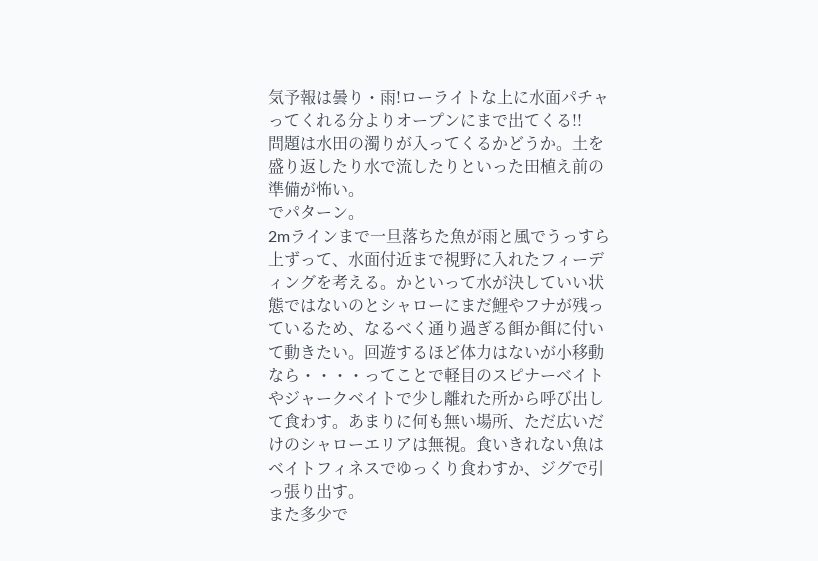気予報は曇り・雨!ローライトな上に水面パチャってくれる分よりオープンにまで出てくる!!
問題は水田の濁りが入ってくるかどうか。土を盛り返したり水で流したりといった田植え前の準備が怖い。
でパターン。
2mラインまで一旦落ちた魚が雨と風でうっすら上ずって、水面付近まで視野に入れたフィーディングを考える。かといって水が決していい状態ではないのとシャローにまだ鯉やフナが残っているため、なるべく通り過ぎる餌か餌に付いて動きたい。回遊するほど体力はないが小移動なら・・・・ってことで軽目のスピナーベイトやジャークベイトで少し離れた所から呼び出して食わす。あまりに何も無い場所、ただ広いだけのシャローエリアは無視。食いきれない魚はベイトフィネスでゆっくり食わすか、ジグで引っ張り出す。
また多少で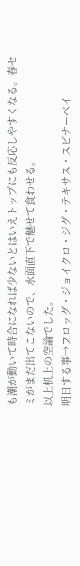も潮が動いて時合になれば少ないとはいえトップにも反応しやすくなる。春セミがまだ出てこないので、水面直下で魅せて食わせる。
以上机上の空論でした。
明日する事→フロッグ・ジョイクロ・ジグ・テキサス・スピナーベイ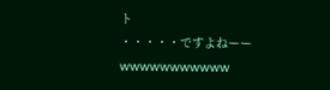ト
・・・・・ですよねーーwwwwwwwwwww